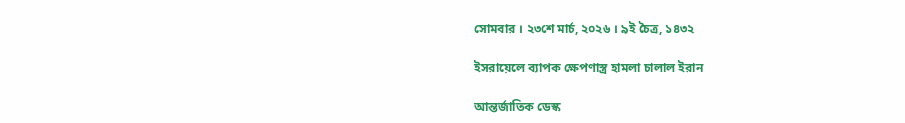সোমবার । ২৩শে মার্চ, ২০২৬ । ৯ই চৈত্র, ১৪৩২

ইসরায়েলে ব্যাপক ক্ষেপণাস্ত্র হামলা চালাল ইরান

আন্তর্জাতিক ডেস্ক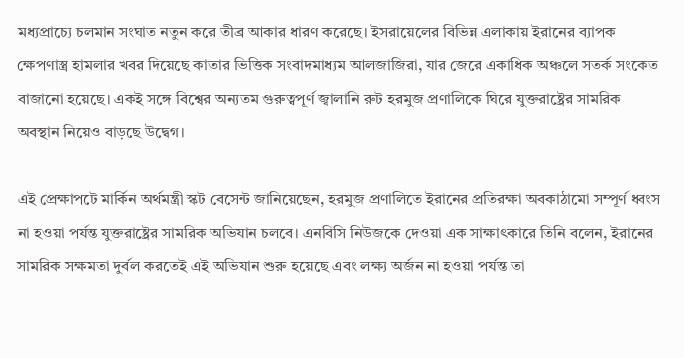মধ্যপ্রাচ্যে চলমান সংঘাত নতুন করে তীব্র আকার ধারণ করেছে। ইসরায়েলের বিভিন্ন এলাকায় ইরানের ব্যাপক ক্ষেপণাস্ত্র হামলার খবর দিয়েছে কাতার ভিত্তিক সংবাদমাধ্যম আলজাজিরা, যার জেরে একাধিক অঞ্চলে সতর্ক সংকেত বাজানো হয়েছে। একই সঙ্গে বিশ্বের অন্যতম গুরুত্বপূর্ণ জ্বালানি রুট হরমুজ প্রণালিকে ঘিরে যুক্তরাষ্ট্রের সামরিক অবস্থান নিয়েও বাড়ছে উদ্বেগ।

এই প্রেক্ষাপটে মার্কিন অর্থমন্ত্রী স্কট বেসেন্ট জানিয়েছেন, হরমুজ প্রণালিতে ইরানের প্রতিরক্ষা অবকাঠামো সম্পূর্ণ ধ্বংস না হওয়া পর্যন্ত যুক্তরাষ্ট্রের সামরিক অভিযান চলবে। এনবিসি নিউজকে দেওয়া এক সাক্ষাৎকারে তিনি বলেন, ইরানের সামরিক সক্ষমতা দুর্বল করতেই এই অভিযান শুরু হয়েছে এবং লক্ষ্য অর্জন না হওয়া পর্যন্ত তা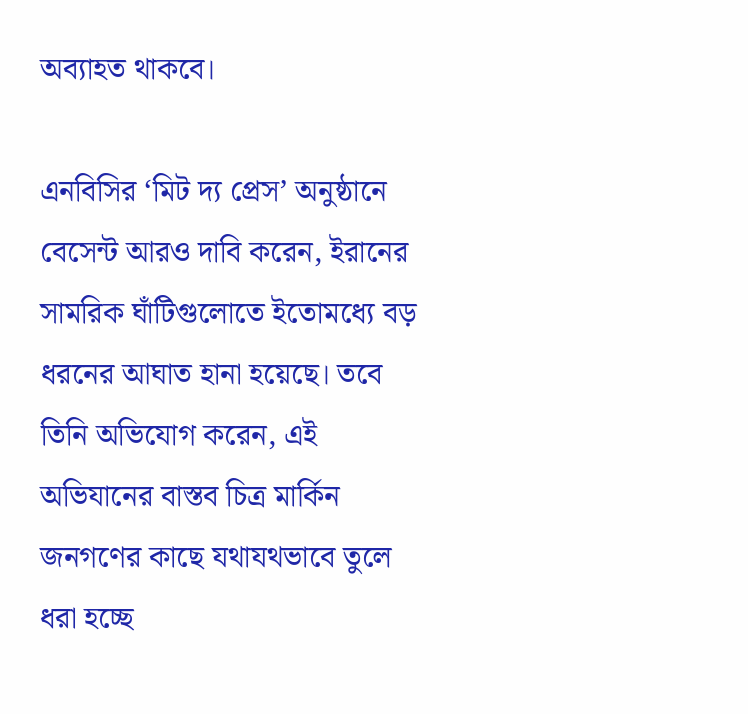অব্যাহত থাকবে।

এনবিসির ‘মিট দ্য প্রেস’ অনুষ্ঠানে বেসেন্ট আরও দাবি করেন, ইরানের সামরিক ঘাঁটিগুলোতে ইতোমধ্যে বড় ধরনের আঘাত হানা হয়েছে। তবে তিনি অভিযোগ করেন, এই অভিযানের বাস্তব চিত্র মার্কিন জনগণের কাছে যথাযথভাবে তুলে ধরা হচ্ছে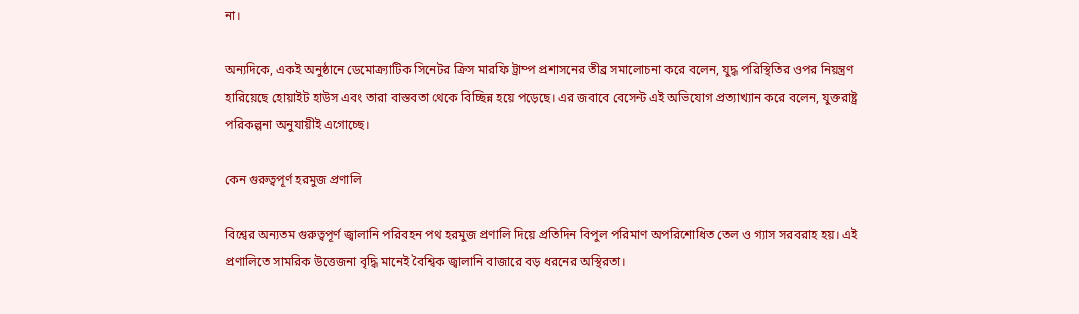না।

অন্যদিকে, একই অনুষ্ঠানে ডেমোক্র্যাটিক সিনেটর ক্রিস মারফি ট্রাম্প প্রশাসনের তীব্র সমালোচনা করে বলেন, যুদ্ধ পরিস্থিতির ওপর নিয়ন্ত্রণ হারিয়েছে হোয়াইট হাউস এবং তারা বাস্তবতা থেকে বিচ্ছিন্ন হয়ে পড়েছে। এর জবাবে বেসেন্ট এই অভিযোগ প্রত্যাখ্যান করে বলেন, যুক্তরাষ্ট্র পরিকল্পনা অনুযায়ীই এগোচ্ছে।

কেন গুরুত্বপূর্ণ হরমুজ প্রণালি

বিশ্বের অন্যতম গুরুত্বপূর্ণ জ্বালানি পরিবহন পথ হরমুজ প্রণালি দিয়ে প্রতিদিন বিপুল পরিমাণ অপরিশোধিত তেল ও গ্যাস সরবরাহ হয়। এই প্রণালিতে সামরিক উত্তেজনা বৃদ্ধি মানেই বৈশ্বিক জ্বালানি বাজারে বড় ধরনের অস্থিরতা।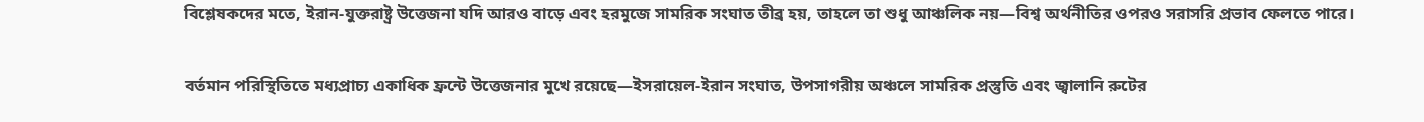বিশ্লেষকদের মতে, ইরান-যুক্তরাষ্ট্র উত্তেজনা যদি আরও বাড়ে এবং হরমুজে সামরিক সংঘাত তীব্র হয়, তাহলে তা শুধু আঞ্চলিক নয়—বিশ্ব অর্থনীতির ওপরও সরাসরি প্রভাব ফেলতে পারে।

বর্তমান পরিস্থিতিতে মধ্যপ্রাচ্য একাধিক ফ্রন্টে উত্তেজনার মুখে রয়েছে—ইসরায়েল-ইরান সংঘাত, উপসাগরীয় অঞ্চলে সামরিক প্রস্তুতি এবং জ্বালানি রুটের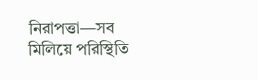নিরাপত্তা—সব মিলিয়ে পরিস্থিতি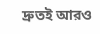দ্রুতই আরও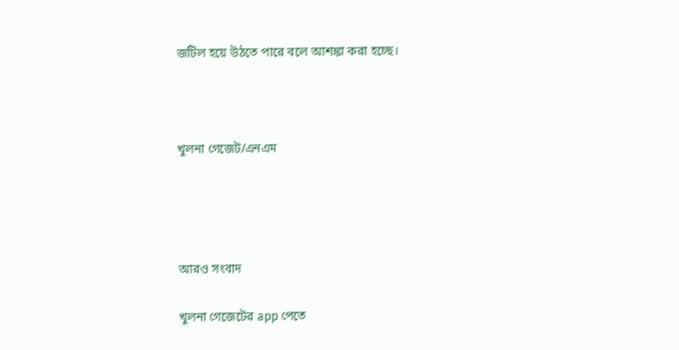জটিল হয়ে উঠতে পারে বলে আশঙ্কা করা হচ্ছে।



খুলনা গেজেট/এনএম




আরও সংবাদ

খুলনা গেজেটের app পেতে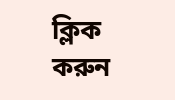ক্লিক করুন